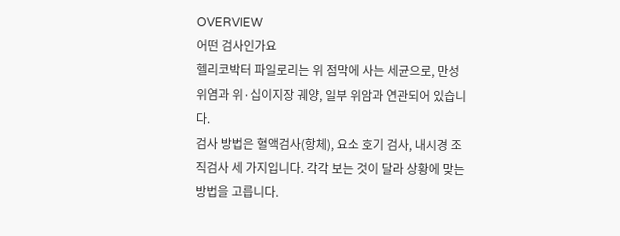OVERVIEW
어떤 검사인가요
헬리코박터 파일로리는 위 점막에 사는 세균으로, 만성 위염과 위·십이지장 궤양, 일부 위암과 연관되어 있습니다.
검사 방법은 혈액검사(항체), 요소 호기 검사, 내시경 조직검사 세 가지입니다. 각각 보는 것이 달라 상황에 맞는 방법을 고릅니다.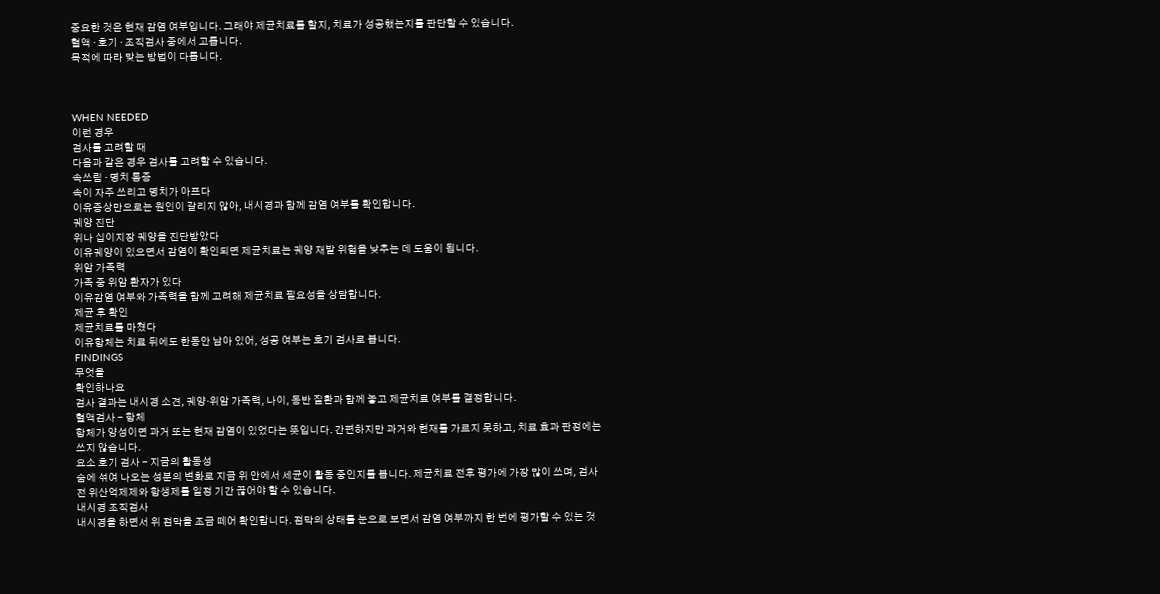중요한 것은 현재 감염 여부입니다. 그래야 제균치료를 할지, 치료가 성공했는지를 판단할 수 있습니다.
혈액 · 호기 · 조직검사 중에서 고릅니다.
목적에 따라 맞는 방법이 다릅니다.



WHEN NEEDED
이런 경우
검사를 고려할 때
다음과 같은 경우 검사를 고려할 수 있습니다.
속쓰림 · 명치 통증
속이 자주 쓰리고 명치가 아프다
이유증상만으로는 원인이 갈리지 않아, 내시경과 함께 감염 여부를 확인합니다.
궤양 진단
위나 십이지장 궤양을 진단받았다
이유궤양이 있으면서 감염이 확인되면 제균치료는 궤양 재발 위험을 낮추는 데 도움이 됩니다.
위암 가족력
가족 중 위암 환자가 있다
이유감염 여부와 가족력을 함께 고려해 제균치료 필요성을 상담합니다.
제균 후 확인
제균치료를 마쳤다
이유항체는 치료 뒤에도 한동안 남아 있어, 성공 여부는 호기 검사로 봅니다.
FINDINGS
무엇을
확인하나요
검사 결과는 내시경 소견, 궤양·위암 가족력, 나이, 동반 질환과 함께 놓고 제균치료 여부를 결정합니다.
혈액검사 - 항체
항체가 양성이면 과거 또는 현재 감염이 있었다는 뜻입니다. 간편하지만 과거와 현재를 가르지 못하고, 치료 효과 판정에는 쓰지 않습니다.
요소 호기 검사 - 지금의 활동성
숨에 섞여 나오는 성분의 변화로 지금 위 안에서 세균이 활동 중인지를 봅니다. 제균치료 전후 평가에 가장 많이 쓰며, 검사 전 위산억제제와 항생제를 일정 기간 끊어야 할 수 있습니다.
내시경 조직검사
내시경을 하면서 위 점막을 조금 떼어 확인합니다. 점막의 상태를 눈으로 보면서 감염 여부까지 한 번에 평가할 수 있는 것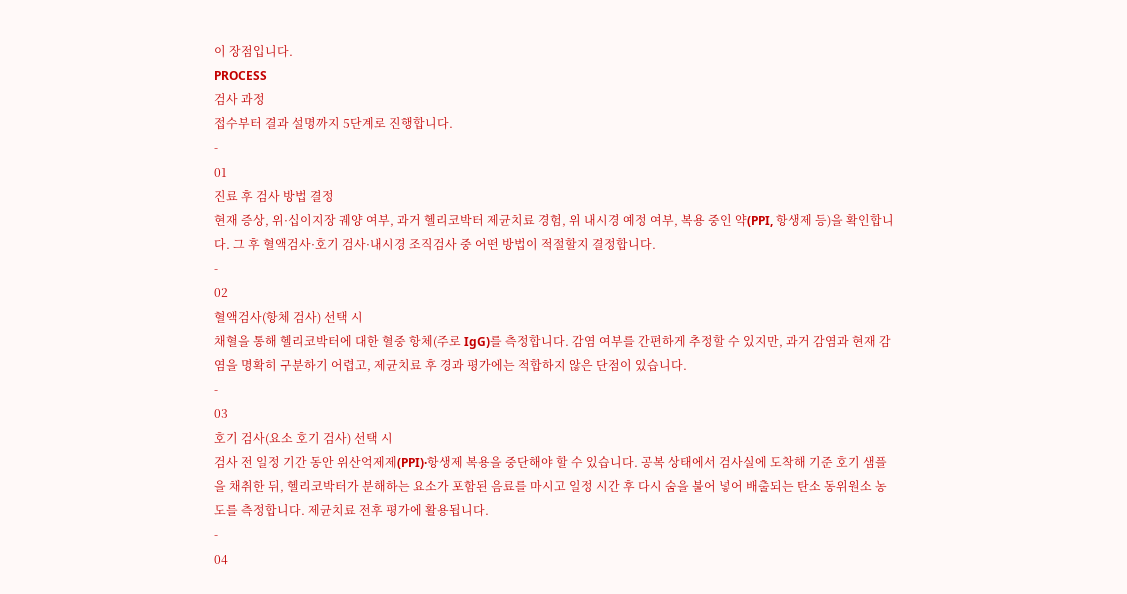이 장점입니다.
PROCESS
검사 과정
접수부터 결과 설명까지 5단계로 진행합니다.
-
01
진료 후 검사 방법 결정
현재 증상, 위·십이지장 궤양 여부, 과거 헬리코박터 제균치료 경험, 위 내시경 예정 여부, 복용 중인 약(PPI, 항생제 등)을 확인합니다. 그 후 혈액검사·호기 검사·내시경 조직검사 중 어떤 방법이 적절할지 결정합니다.
-
02
혈액검사(항체 검사) 선택 시
채혈을 통해 헬리코박터에 대한 혈중 항체(주로 IgG)를 측정합니다. 감염 여부를 간편하게 추정할 수 있지만, 과거 감염과 현재 감염을 명확히 구분하기 어렵고, 제균치료 후 경과 평가에는 적합하지 않은 단점이 있습니다.
-
03
호기 검사(요소 호기 검사) 선택 시
검사 전 일정 기간 동안 위산억제제(PPI)·항생제 복용을 중단해야 할 수 있습니다. 공복 상태에서 검사실에 도착해 기준 호기 샘플을 채취한 뒤, 헬리코박터가 분해하는 요소가 포함된 음료를 마시고 일정 시간 후 다시 숨을 불어 넣어 배출되는 탄소 동위원소 농도를 측정합니다. 제균치료 전후 평가에 활용됩니다.
-
04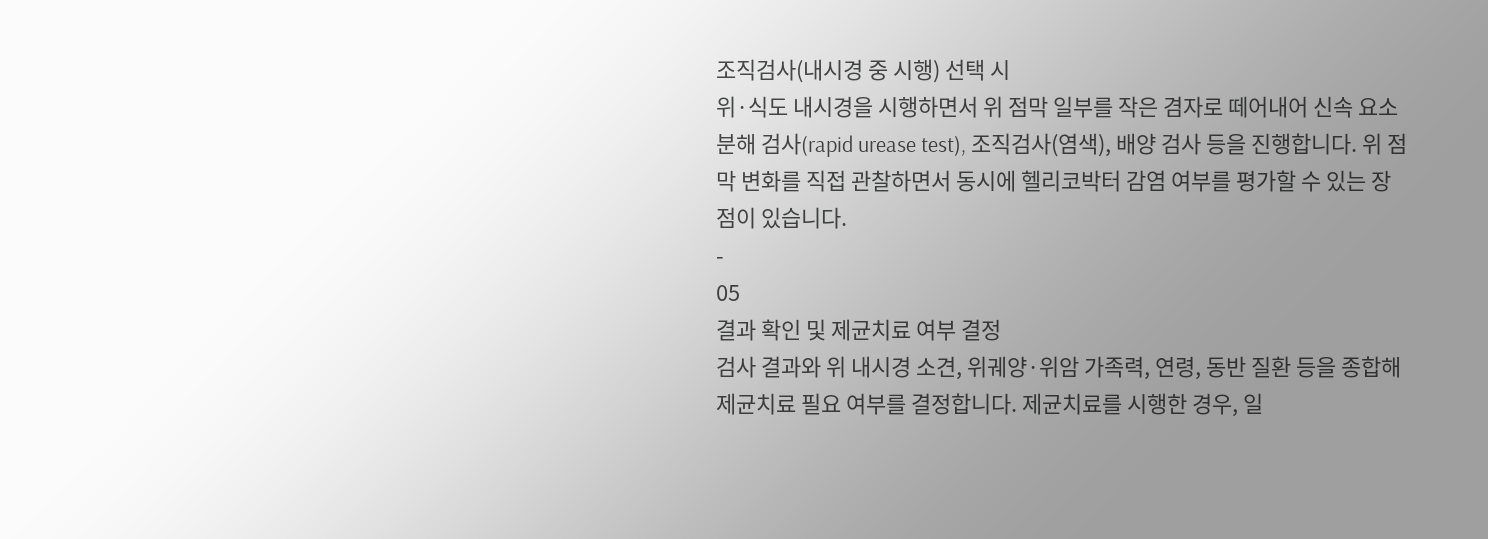조직검사(내시경 중 시행) 선택 시
위·식도 내시경을 시행하면서 위 점막 일부를 작은 겸자로 떼어내어 신속 요소 분해 검사(rapid urease test), 조직검사(염색), 배양 검사 등을 진행합니다. 위 점막 변화를 직접 관찰하면서 동시에 헬리코박터 감염 여부를 평가할 수 있는 장점이 있습니다.
-
05
결과 확인 및 제균치료 여부 결정
검사 결과와 위 내시경 소견, 위궤양·위암 가족력, 연령, 동반 질환 등을 종합해 제균치료 필요 여부를 결정합니다. 제균치료를 시행한 경우, 일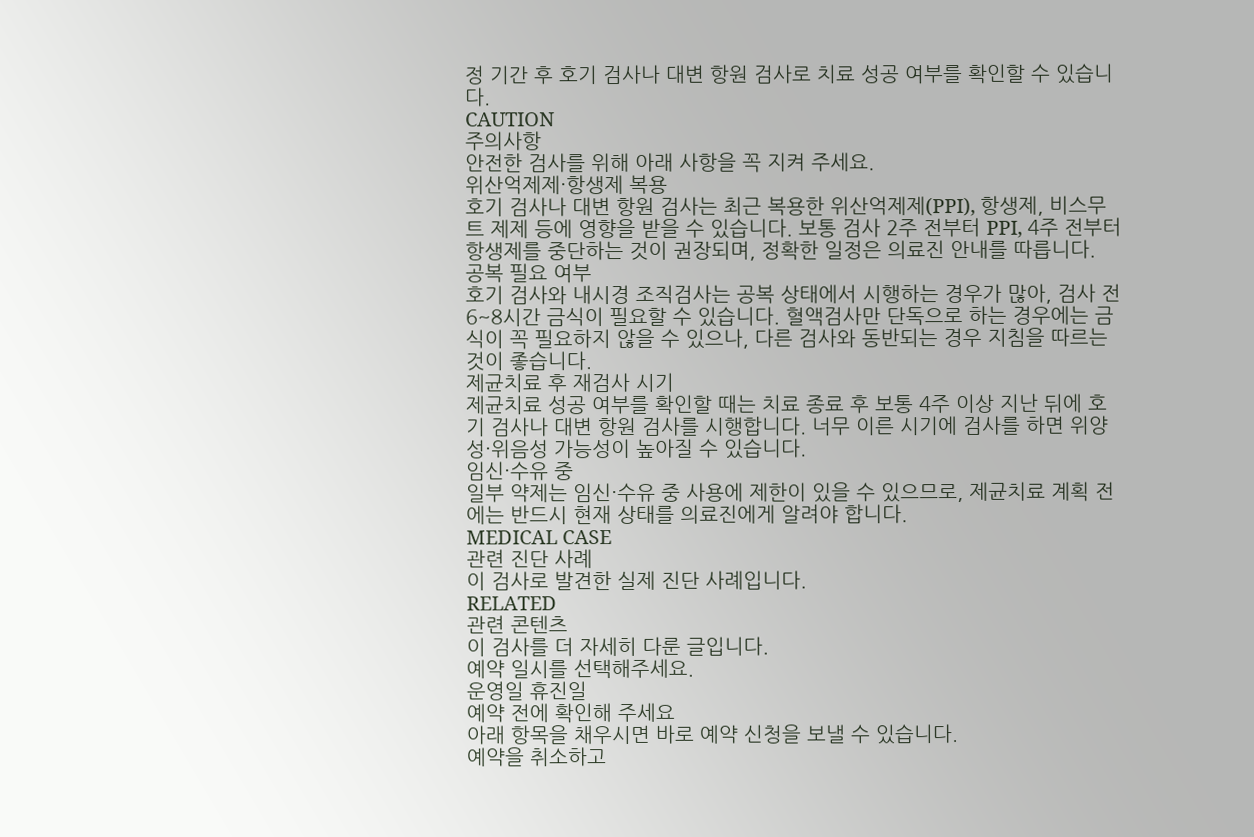정 기간 후 호기 검사나 대변 항원 검사로 치료 성공 여부를 확인할 수 있습니다.
CAUTION
주의사항
안전한 검사를 위해 아래 사항을 꼭 지켜 주세요.
위산억제제·항생제 복용
호기 검사나 대변 항원 검사는 최근 복용한 위산억제제(PPI), 항생제, 비스무트 제제 등에 영향을 받을 수 있습니다. 보통 검사 2주 전부터 PPI, 4주 전부터 항생제를 중단하는 것이 권장되며, 정확한 일정은 의료진 안내를 따릅니다.
공복 필요 여부
호기 검사와 내시경 조직검사는 공복 상태에서 시행하는 경우가 많아, 검사 전 6~8시간 금식이 필요할 수 있습니다. 혈액검사만 단독으로 하는 경우에는 금식이 꼭 필요하지 않을 수 있으나, 다른 검사와 동반되는 경우 지침을 따르는 것이 좋습니다.
제균치료 후 재검사 시기
제균치료 성공 여부를 확인할 때는 치료 종료 후 보통 4주 이상 지난 뒤에 호기 검사나 대변 항원 검사를 시행합니다. 너무 이른 시기에 검사를 하면 위양성·위음성 가능성이 높아질 수 있습니다.
임신·수유 중
일부 약제는 임신·수유 중 사용에 제한이 있을 수 있으므로, 제균치료 계획 전에는 반드시 현재 상태를 의료진에게 알려야 합니다.
MEDICAL CASE
관련 진단 사례
이 검사로 발견한 실제 진단 사례입니다.
RELATED
관련 콘텐츠
이 검사를 더 자세히 다룬 글입니다.
예약 일시를 선택해주세요.
운영일 휴진일
예약 전에 확인해 주세요
아래 항목을 채우시면 바로 예약 신청을 보낼 수 있습니다.
예약을 취소하고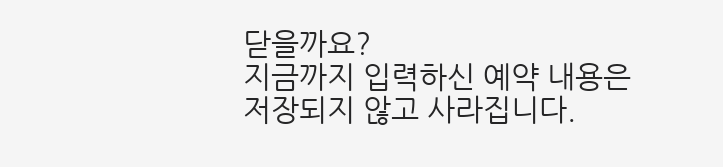닫을까요?
지금까지 입력하신 예약 내용은 저장되지 않고 사라집니다.